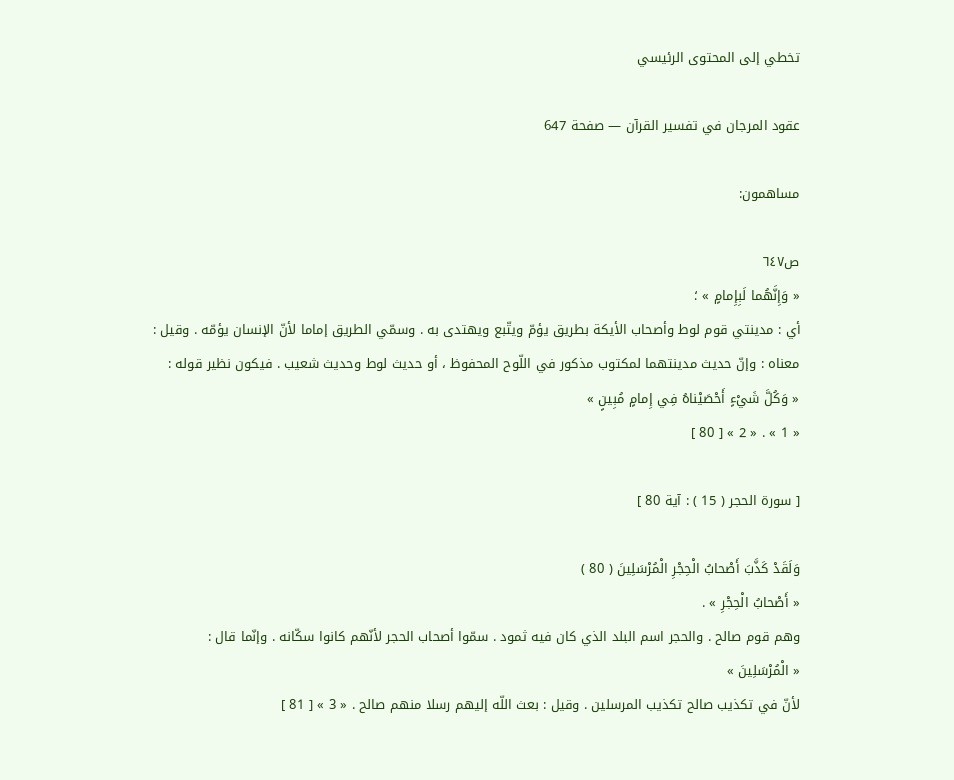تخطي إلى المحتوى الرئيسي

عقود المرجان في تفسير القرآن — صفحة 647

مساهمون:

ص٦٤٧
« وَإِنَّهُما لَبِإِمامٍ » ؛
أي : مدينتي قوم لوط وأصحاب الأيكة بطريق يؤمّ ويتّبع ويهتدى به . وسمّي الطريق إماما لأنّ الإنسان يؤمّه . وقيل : معناه : وإنّ حديث مدينتهما لمكتوب مذكور في اللّوح المحفوظ ، أو حديث لوط وحديث شعيب . فيكون نظير قوله :
« وَكُلَّ شَيْءٍ أَحْصَيْناهُ فِي إِمامٍ مُبِينٍ »
« 1 » . « 2 » [ 80 ]

[ سورة الحجر ( 15 ) : آية 80 ]

وَلَقَدْ كَذَّبَ أَصْحابُ الْحِجْرِ الْمُرْسَلِينَ ( 80 )
« أَصْحابُ الْحِجْرِ » .
وهم قوم صالح . والحجر اسم البلد الذي كان فيه ثمود . سمّوا أصحاب الحجر لأنّهم كانوا سكّانه . وإنّما قال :
« الْمُرْسَلِينَ »
لأنّ في تكذيب صالح تكذيب المرسلين . وقيل : بعث اللّه إليهم رسلا منهم صالح . « 3 » [ 81 ]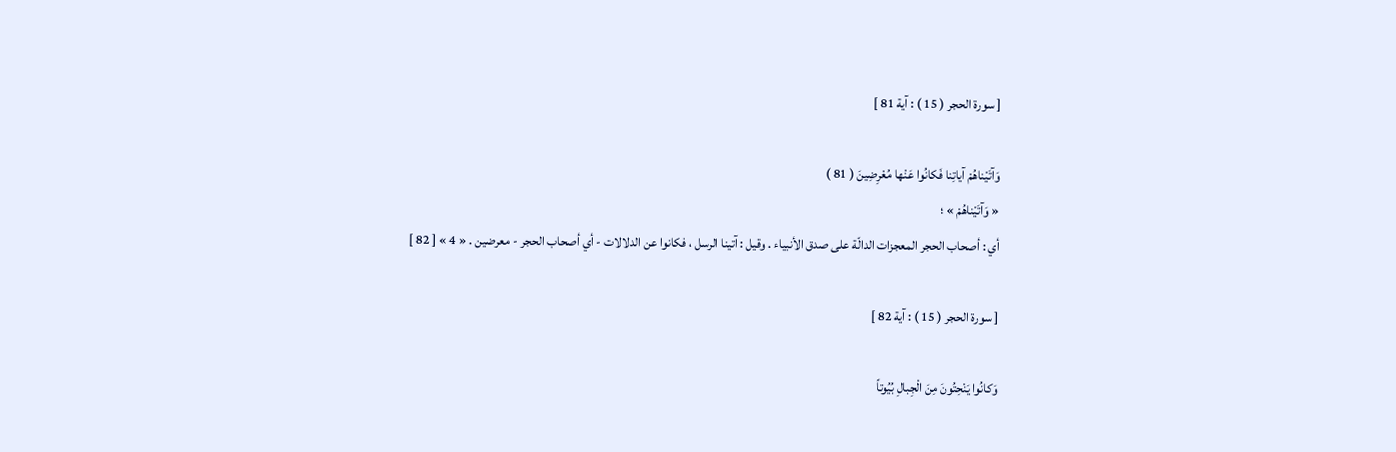[ سورة الحجر ( 15 ) : آية 81 ]

وَآتَيْناهُمْ آياتِنا فَكانُوا عَنْها مُعْرِضِينَ ( 81 )
« وَآتَيْناهُمْ » ؛
أي : أصحاب الحجر المعجزات الدالّة على صدق الأنبياء . وقيل : آتينا الرسل ، فكانوا عن الدلالات - أي أصحاب الحجر - معرضين . « 4 » [ 82 ]

[ سورة الحجر ( 15 ) : آية 82 ]

وَكانُوا يَنْحِتُونَ مِنَ الْجِبالِ بُيُوتاً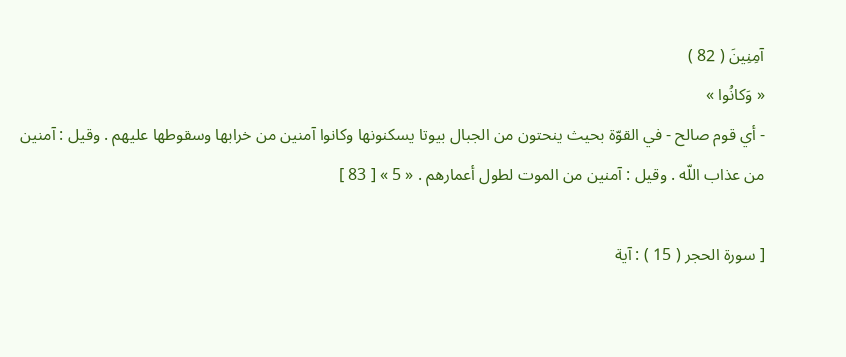آمِنِينَ ( 82 )
« وَكانُوا »
- أي قوم صالح - في القوّة بحيث ينحتون من الجبال بيوتا يسكنونها وكانوا آمنين من خرابها وسقوطها عليهم . وقيل : آمنين من عذاب اللّه . وقيل : آمنين من الموت لطول أعمارهم . « 5 » [ 83 ]

[ سورة الحجر ( 15 ) : آية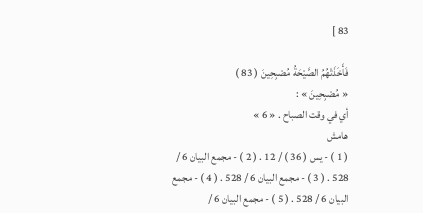83 ]

فَأَخَذَتْهُمُ الصَّيْحَةُ مُصْبِحِينَ ( 83 )
« مُصْبِحِينَ » :
أي في وقت الصباح . « 6 »
هامش
( 1 ) - يس ( 36 ) / 12 . ( 2 ) - مجمع البيان 6 / 528 . ( 3 ) - مجمع البيان 6 / 528 . ( 4 ) - مجمع البيان 6 / 528 . ( 5 ) - مجمع البيان 6 /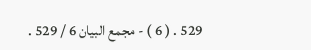529 . ( 6 ) - مجمع البيان 6 / 529 .